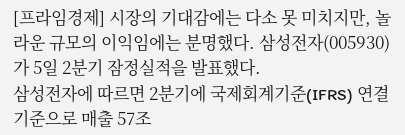[프라임경제] 시장의 기대감에는 다소 못 미치지만, 놀라운 규모의 이익임에는 분명했다. 삼성전자(005930)가 5일 2분기 잠정실적을 발표했다.
삼성전자에 따르면 2분기에 국제회계기준(IFRS) 연결기준으로 매출 57조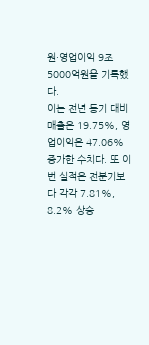원·영업이익 9조5000억원을 기록했다.
이는 전년 동기 대비 매출은 19.75%, 영업이익은 47.06% 증가한 수치다. 또 이번 실적은 전분기보다 각각 7.81%, 8.2% 상승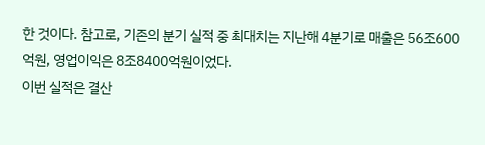한 것이다. 참고로, 기존의 분기 실적 중 최대치는 지난해 4분기로 매출은 56조600억원, 영업이익은 8조8400억원이었다.
이번 실적은 결산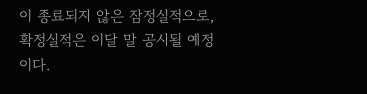이 종료되지 않은 잠정실적으로, 확정실적은 이달 말 공시될 예정이다.